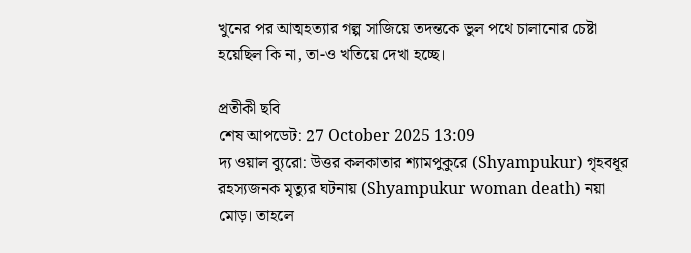খুনের পর আত্মহত্যার গল্প সাজিয়ে তদন্তকে ভুল পথে চালানোর চেষ্টা হয়েছিল কি না, তা-ও খতিয়ে দেখা হচ্ছে।

প্রতীকী ছবি
শেষ আপডেট: 27 October 2025 13:09
দ্য ওয়াল ব্যুরো: উত্তর কলকাতার শ্যামপুকুরে (Shyampukur) গৃহবধূর রহস্যজনক মৃত্যুর ঘটনায় (Shyampukur woman death) নয়া মোড়। তাহলে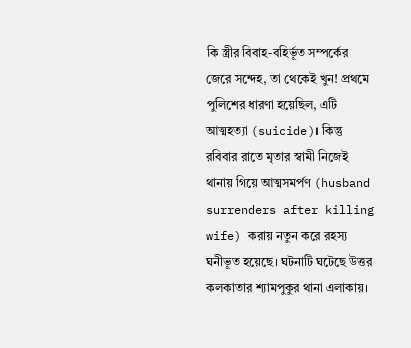কি স্ত্রীর বিবাহ-বহির্ভূত সম্পর্কের জেরে সন্দেহ, তা থেকেই খুন! প্রথমে পুলিশের ধারণা হয়েছিল, এটি আত্মহত্যা (suicide)। কিন্তু রবিবার রাতে মৃতার স্বামী নিজেই থানায় গিয়ে আত্মসমর্পণ (husband surrenders after killing wife) করায় নতুন করে রহস্য ঘনীভূত হয়েছে। ঘটনাটি ঘটেছে উত্তর কলকাতার শ্যামপুকুর থানা এলাকায়।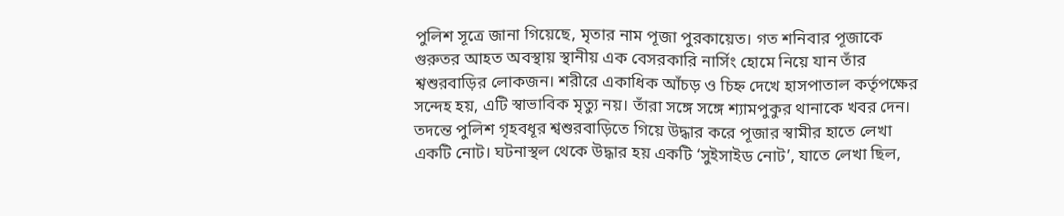পুলিশ সূত্রে জানা গিয়েছে, মৃতার নাম পূজা পুরকায়েত। গত শনিবার পূজাকে গুরুতর আহত অবস্থায় স্থানীয় এক বেসরকারি নার্সিং হোমে নিয়ে যান তাঁর শ্বশুরবাড়ির লোকজন। শরীরে একাধিক আঁচড় ও চিহ্ন দেখে হাসপাতাল কর্তৃপক্ষের সন্দেহ হয়, এটি স্বাভাবিক মৃত্যু নয়। তাঁরা সঙ্গে সঙ্গে শ্যামপুকুর থানাকে খবর দেন।
তদন্তে পুলিশ গৃহবধূর শ্বশুরবাড়িতে গিয়ে উদ্ধার করে পূজার স্বামীর হাতে লেখা একটি নোট। ঘটনাস্থল থেকে উদ্ধার হয় একটি ‘সুইসাইড নোট’, যাতে লেখা ছিল,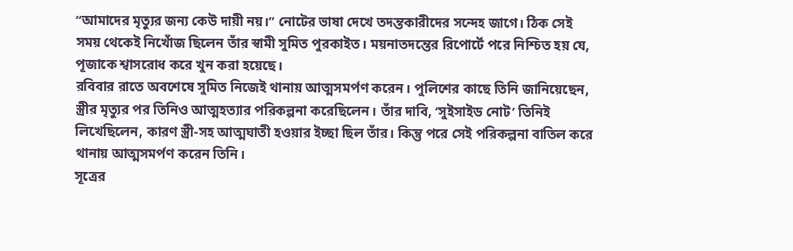“আমাদের মৃত্যুর জন্য কেউ দায়ী নয়।” নোটের ভাষা দেখে তদন্তকারীদের সন্দেহ জাগে। ঠিক সেই সময় থেকেই নিখোঁজ ছিলেন তাঁর স্বামী সুমিত পুরকাইত। ময়নাতদন্তের রিপোর্টে পরে নিশ্চিত হয় যে, পূজাকে শ্বাসরোধ করে খুন করা হয়েছে।
রবিবার রাতে অবশেষে সুমিত নিজেই থানায় আত্মসমর্পণ করেন। পুলিশের কাছে তিনি জানিয়েছেন, স্ত্রীর মৃত্যুর পর তিনিও আত্মহত্যার পরিকল্পনা করেছিলেন। তাঁর দাবি, ‘সুইসাইড নোট’ তিনিই লিখেছিলেন, কারণ স্ত্রী-সহ আত্মঘাতী হওয়ার ইচ্ছা ছিল তাঁর। কিন্তু পরে সেই পরিকল্পনা বাতিল করে থানায় আত্মসমর্পণ করেন তিনি।
সূত্রের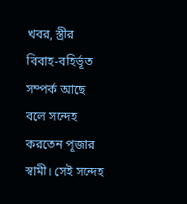খবর, স্ত্রীর বিবাহ-বহির্ভূত সম্পর্ক আছে বলে সন্দেহ করতেন পূজার স্বামী। সেই সন্দেহ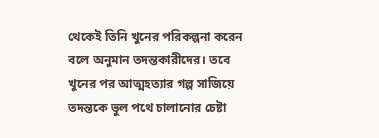থেকেই তিনি খুনের পরিকল্পনা করেন বলে অনুমান তদন্তকারীদের। তবে খুনের পর আত্মহত্যার গল্প সাজিয়ে তদন্তকে ভুল পথে চালানোর চেষ্টা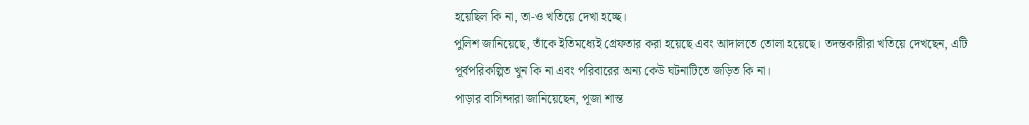হয়েছিল কি না, তা-ও খতিয়ে দেখা হচ্ছে।
পুলিশ জানিয়েছে, তাঁকে ইতিমধ্যেই গ্রেফতার করা হয়েছে এবং আদালতে তোলা হয়েছে। তদন্তকারীরা খতিয়ে দেখছেন, এটি পূর্বপরিকল্পিত খুন কি না এবং পরিবারের অন্য কেউ ঘটনাটিতে জড়িত কি না।
পাড়ার বাসিন্দারা জানিয়েছেন, পূজা শান্ত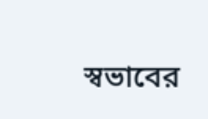স্বভাবের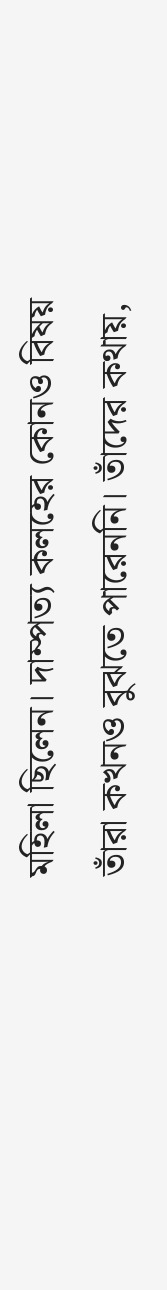মহিলা ছিলেন। দাম্পত্য কলহের কোনও বিষয় তাঁরা কখনও বুঝতে পারেননি। তাঁদের কথায়,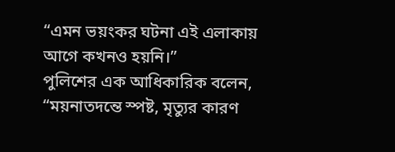“এমন ভয়ংকর ঘটনা এই এলাকায় আগে কখনও হয়নি।”
পুলিশের এক আধিকারিক বলেন, “ময়নাতদন্তে স্পষ্ট, মৃত্যুর কারণ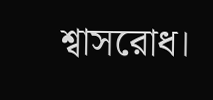শ্বাসরোধ।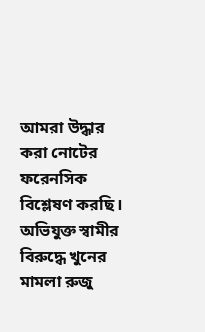আমরা উদ্ধার করা নোটের ফরেনসিক বিশ্লেষণ করছি। অভিযুক্ত স্বামীর বিরুদ্ধে খুনের মামলা রুজু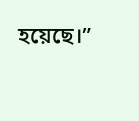হয়েছে।”